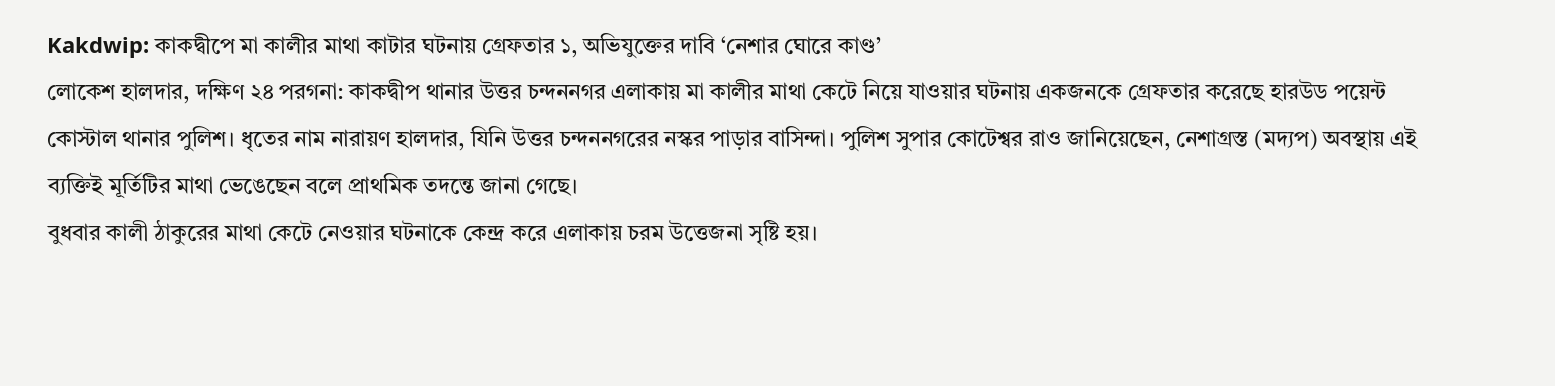Kakdwip: কাকদ্বীপে মা কালীর মাথা কাটার ঘটনায় গ্রেফতার ১, অভিযুক্তের দাবি ‘নেশার ঘোরে কাণ্ড’
লোকেশ হালদার, দক্ষিণ ২৪ পরগনা: কাকদ্বীপ থানার উত্তর চন্দননগর এলাকায় মা কালীর মাথা কেটে নিয়ে যাওয়ার ঘটনায় একজনকে গ্রেফতার করেছে হারউড পয়েন্ট কোস্টাল থানার পুলিশ। ধৃতের নাম নারায়ণ হালদার, যিনি উত্তর চন্দননগরের নস্কর পাড়ার বাসিন্দা। পুলিশ সুপার কোটেশ্বর রাও জানিয়েছেন, নেশাগ্রস্ত (মদ্যপ) অবস্থায় এই ব্যক্তিই মূর্তিটির মাথা ভেঙেছেন বলে প্রাথমিক তদন্তে জানা গেছে।
বুধবার কালী ঠাকুরের মাথা কেটে নেওয়ার ঘটনাকে কেন্দ্র করে এলাকায় চরম উত্তেজনা সৃষ্টি হয়।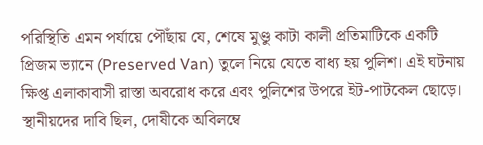পরিস্থিতি এমন পর্যায়ে পৌঁছায় যে, শেষে মুণ্ডু কাটা কালী প্রতিমাটিকে একটি প্রিজম ভ্যানে (Preserved Van) তুলে নিয়ে যেতে বাধ্য হয় পুলিশ। এই ঘটনায় ক্ষিপ্ত এলাকাবাসী রাস্তা অবরোধ করে এবং পুলিশের উপরে ইট-পাটকেল ছোড়ে। স্থানীয়দের দাবি ছিল, দোষীকে অবিলম্বে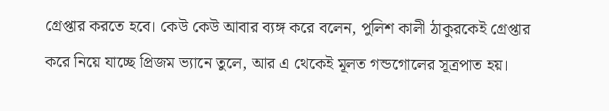গ্রেপ্তার করতে হবে। কেউ কেউ আবার ব্যঙ্গ করে বলেন, পুলিশ কালী ঠাকুরকেই গ্রেপ্তার করে নিয়ে যাচ্ছে প্রিজম ভ্যানে তুলে, আর এ থেকেই মূলত গন্ডগোলের সূত্রপাত হয়।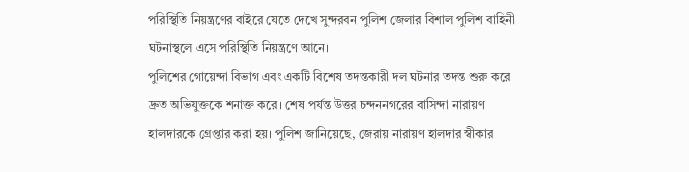পরিস্থিতি নিয়ন্ত্রণের বাইরে যেতে দেখে সুন্দরবন পুলিশ জেলার বিশাল পুলিশ বাহিনী ঘটনাস্থলে এসে পরিস্থিতি নিয়ন্ত্রণে আনে।
পুলিশের গোয়েন্দা বিভাগ এবং একটি বিশেষ তদন্তকারী দল ঘটনার তদন্ত শুরু করে দ্রুত অভিযুক্তকে শনাক্ত করে। শেষ পর্যন্ত উত্তর চন্দননগরের বাসিন্দা নারায়ণ হালদারকে গ্রেপ্তার করা হয়। পুলিশ জানিয়েছে, জেরায় নারায়ণ হালদার স্বীকার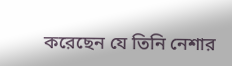করেছেন যে তিনি নেশার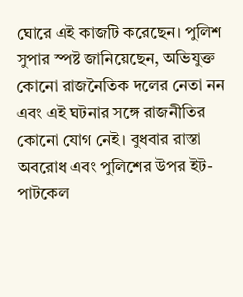ঘোরে এই কাজটি করেছেন। পুলিশ সুপার স্পষ্ট জানিয়েছেন, অভিযুক্ত কোনো রাজনৈতিক দলের নেতা নন এবং এই ঘটনার সঙ্গে রাজনীতির কোনো যোগ নেই। বুধবার রাস্তা অবরোধ এবং পুলিশের উপর ইট-পাটকেল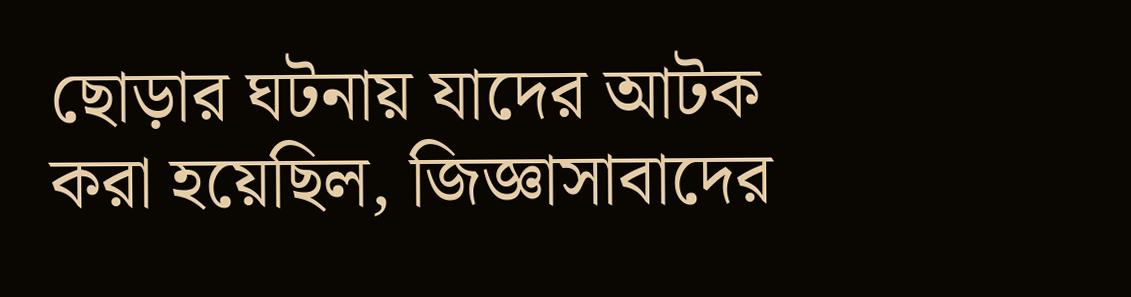ছোড়ার ঘটনায় যাদের আটক করা হয়েছিল, জিজ্ঞাসাবাদের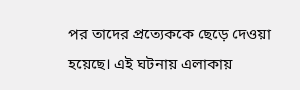পর তাদের প্রত্যেককে ছেড়ে দেওয়া হয়েছে। এই ঘটনায় এলাকায়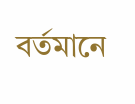বর্তমানে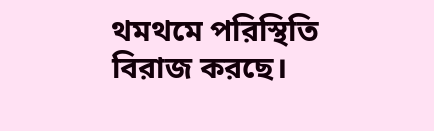থমথমে পরিস্থিতি বিরাজ করছে।